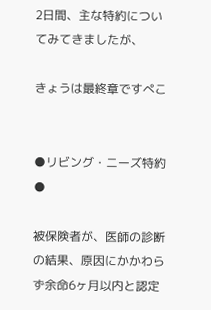2日間、主な特約についてみてきましたが、

きょうは最終章ですぺこ


●リビング・ニーズ特約●

被保険者が、医師の診断の結果、原因にかかわらず余命6ヶ月以内と認定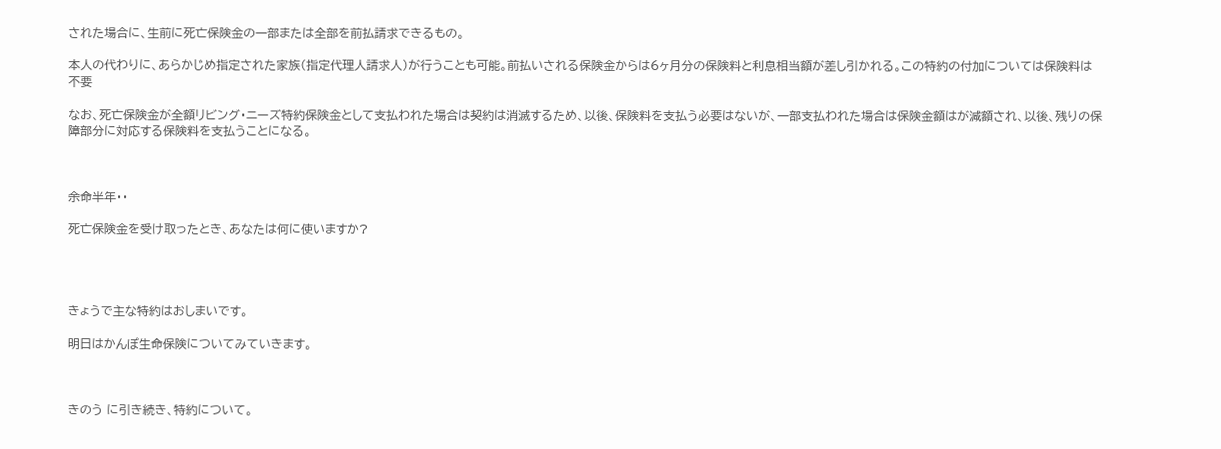された場合に、生前に死亡保険金の一部または全部を前払請求できるもの。

本人の代わりに、あらかじめ指定された家族(指定代理人請求人)が行うことも可能。前払いされる保険金からは6ヶ月分の保険料と利息相当額が差し引かれる。この特約の付加については保険料は不要

なお、死亡保険金が全額リビング・ニーズ特約保険金として支払われた場合は契約は消滅するため、以後、保険料を支払う必要はないが、一部支払われた場合は保険金額はが減額され、以後、残りの保障部分に対応する保険料を支払うことになる。



余命半年・・

死亡保険金を受け取ったとき、あなたは何に使いますか?




きょうで主な特約はおしまいです。

明日はかんぽ生命保険についてみていきます。



きのう に引き続き、特約について。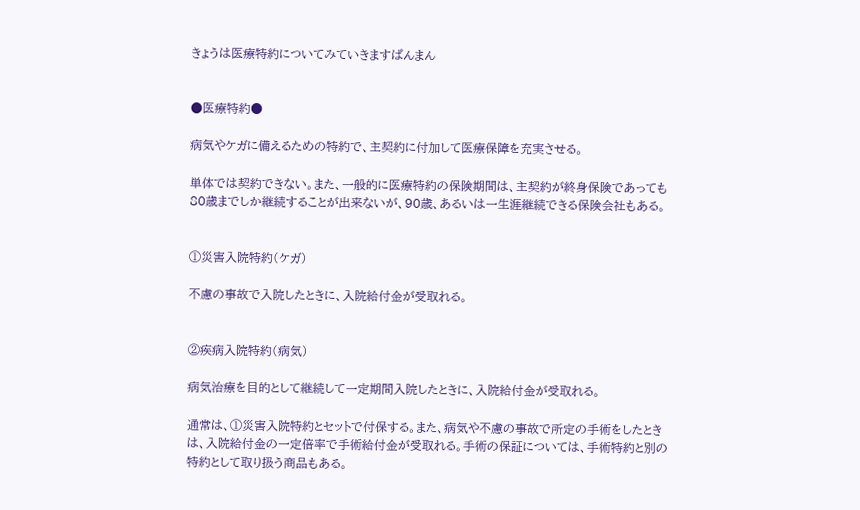きょうは医療特約についてみていきますぱんまん


●医療特約●

病気やケガに備えるための特約で、主契約に付加して医療保障を充実させる。

単体では契約できない。また、一般的に医療特約の保険期間は、主契約が終身保険であっても80歳までしか継続することが出来ないが、90歳、あるいは一生涯継続できる保険会社もある。


①災害入院特約(ケガ)

不慮の事故で入院したときに、入院給付金が受取れる。


②疾病入院特約(病気)

病気治療を目的として継続して一定期間入院したときに、入院給付金が受取れる。

通常は、①災害入院特約とセットで付保する。また、病気や不慮の事故で所定の手術をしたときは、入院給付金の一定倍率で手術給付金が受取れる。手術の保証については、手術特約と別の特約として取り扱う商品もある。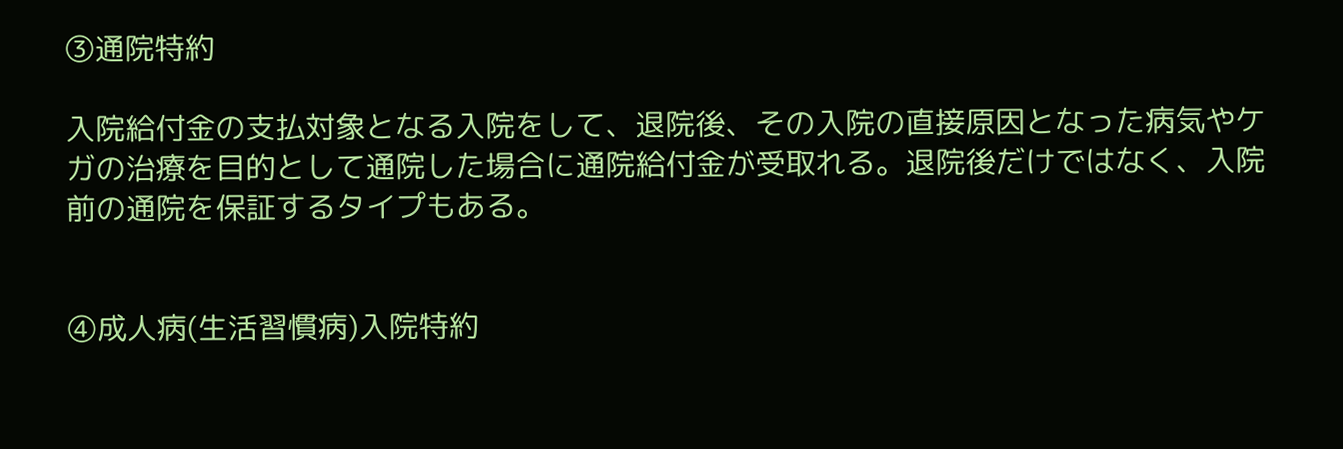③通院特約

入院給付金の支払対象となる入院をして、退院後、その入院の直接原因となった病気やケガの治療を目的として通院した場合に通院給付金が受取れる。退院後だけではなく、入院前の通院を保証するタイプもある。


④成人病(生活習慣病)入院特約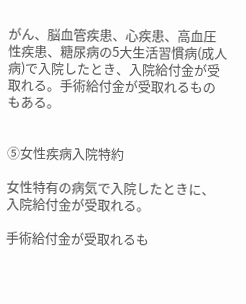がん、脳血管疾患、心疾患、高血圧性疾患、糖尿病の5大生活習慣病(成人病)で入院したとき、入院給付金が受取れる。手術給付金が受取れるものもある。


⑤女性疾病入院特約

女性特有の病気で入院したときに、入院給付金が受取れる。

手術給付金が受取れるも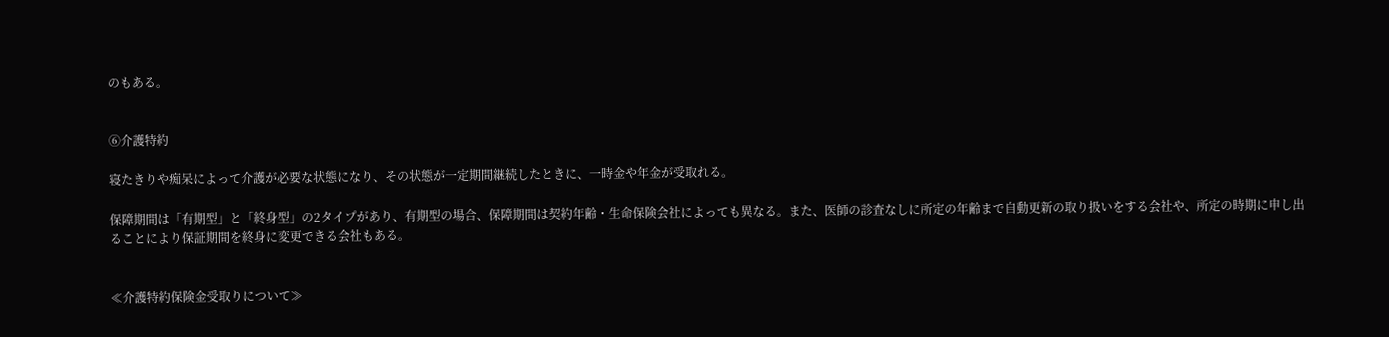のもある。


⑥介護特約

寝たきりや痴呆によって介護が必要な状態になり、その状態が一定期間継続したときに、一時金や年金が受取れる。

保障期間は「有期型」と「終身型」の2タイプがあり、有期型の場合、保障期間は契約年齢・生命保険会社によっても異なる。また、医師の診査なしに所定の年齢まで自動更新の取り扱いをする会社や、所定の時期に申し出ることにより保証期間を終身に変更できる会社もある。


≪介護特約保険金受取りについて≫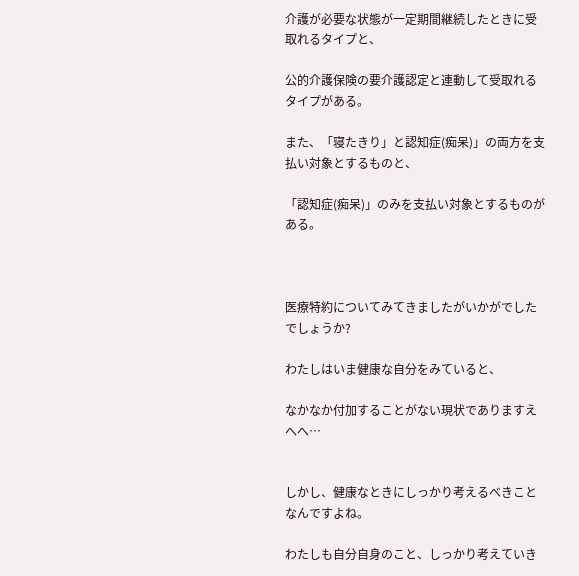介護が必要な状態が一定期間継続したときに受取れるタイプと、

公的介護保険の要介護認定と連動して受取れるタイプがある。

また、「寝たきり」と認知症(痴呆)」の両方を支払い対象とするものと、

「認知症(痴呆)」のみを支払い対象とするものがある。



医療特約についてみてきましたがいかがでしたでしょうか?

わたしはいま健康な自分をみていると、

なかなか付加することがない現状でありますえへへ…


しかし、健康なときにしっかり考えるべきことなんですよね。

わたしも自分自身のこと、しっかり考えていき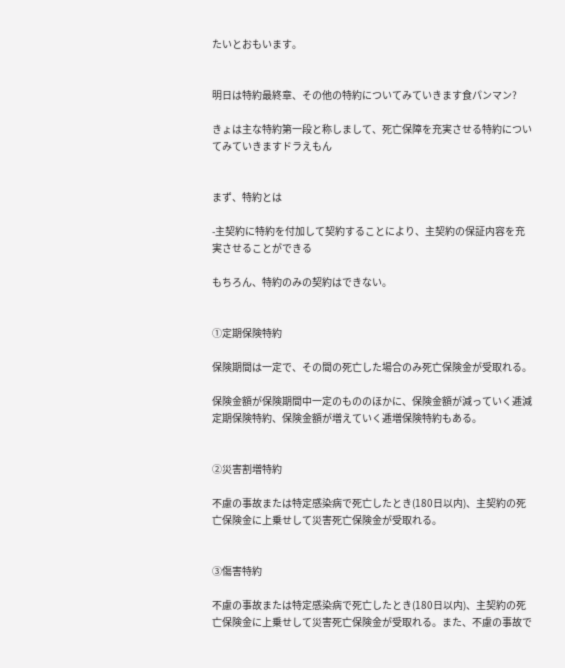たいとおもいます。


明日は特約最終章、その他の特約についてみていきます食パンマン?

きょは主な特約第一段と称しまして、死亡保障を充実させる特約についてみていきますドラえもん


まず、特約とは

-主契約に特約を付加して契約することにより、主契約の保証内容を充実させることができる

もちろん、特約のみの契約はできない。


①定期保険特約

保険期間は一定で、その間の死亡した場合のみ死亡保険金が受取れる。

保険金額が保険期間中一定のもののほかに、保険金額が減っていく逓減定期保険特約、保険金額が増えていく逓増保険特約もある。


②災害割増特約

不慮の事故または特定感染病で死亡したとき(180日以内)、主契約の死亡保険金に上乗せして災害死亡保険金が受取れる。


③傷害特約

不慮の事故または特定感染病で死亡したとき(180日以内)、主契約の死亡保険金に上乗せして災害死亡保険金が受取れる。また、不慮の事故で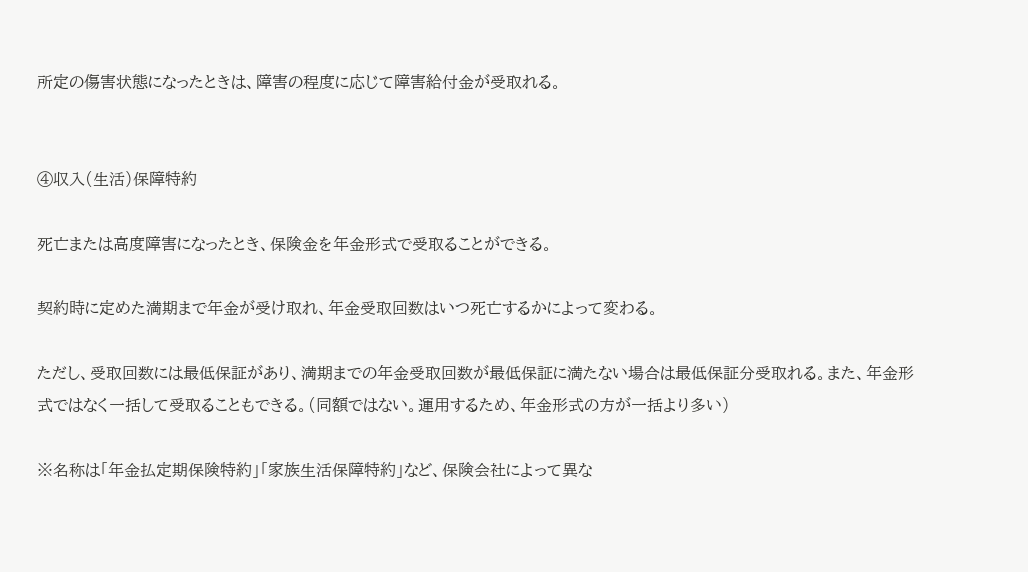所定の傷害状態になったときは、障害の程度に応じて障害給付金が受取れる。


④収入(生活)保障特約

死亡または高度障害になったとき、保険金を年金形式で受取ることができる。

契約時に定めた満期まで年金が受け取れ、年金受取回数はいつ死亡するかによって変わる。

ただし、受取回数には最低保証があり、満期までの年金受取回数が最低保証に満たない場合は最低保証分受取れる。また、年金形式ではなく一括して受取ることもできる。(同額ではない。運用するため、年金形式の方が一括より多い)

※名称は「年金払定期保険特約」「家族生活保障特約」など、保険会社によって異な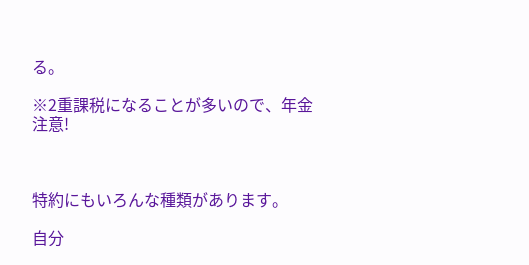る。

※2重課税になることが多いので、年金注意!



特約にもいろんな種類があります。

自分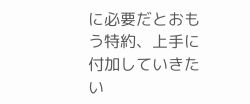に必要だとおもう特約、上手に付加していきたい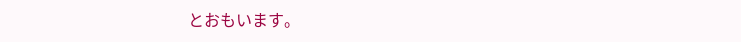とおもいます。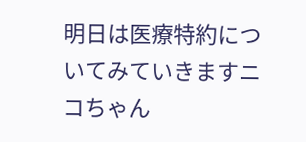明日は医療特約についてみていきますニコちゃん